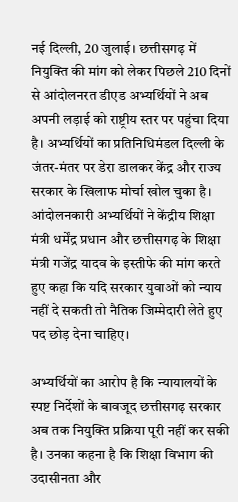नई दिल्ली, 20 जुलाई। छत्तीसगढ़ में नियुक्ति की मांग को लेकर पिछले 210 दिनों से आंदोलनरत डीएड अभ्यर्थियों ने अब अपनी लड़ाई को राष्ट्रीय स्तर पर पहुंचा दिया है। अभ्यर्थियों का प्रतिनिधिमंडल दिल्ली के जंतर-मंतर पर डेरा डालकर केंद्र और राज्य सरकार के खिलाफ मोर्चा खोल चुका है। आंदोलनकारी अभ्यर्थियों ने केंद्रीय शिक्षा मंत्री धर्मेंद्र प्रधान और छत्तीसगढ़ के शिक्षा मंत्री गजेंद्र यादव के इस्तीफे की मांग करते हुए कहा कि यदि सरकार युवाओं को न्याय नहीं दे सकती तो नैतिक जिम्मेदारी लेते हुए पद छोड़ देना चाहिए।

अभ्यर्थियों का आरोप है कि न्यायालयों के स्पष्ट निर्देशों के बावजूद छत्तीसगढ़ सरकार अब तक नियुक्ति प्रक्रिया पूरी नहीं कर सकी है। उनका कहना है कि शिक्षा विभाग की उदासीनता और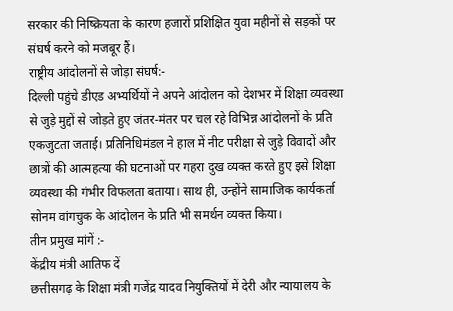सरकार की निष्क्रियता के कारण हजारों प्रशिक्षित युवा महीनों से सड़कों पर संघर्ष करने को मजबूर हैं।
राष्ट्रीय आंदोलनों से जोड़ा संघर्ष:-
दिल्ली पहुंचे डीएड अभ्यर्थियों ने अपने आंदोलन को देशभर में शिक्षा व्यवस्था से जुड़े मुद्दों से जोड़ते हुए जंतर-मंतर पर चल रहे विभिन्न आंदोलनों के प्रति एकजुटता जताई। प्रतिनिधिमंडल ने हाल में नीट परीक्षा से जुड़े विवादों और छात्रों की आत्महत्या की घटनाओं पर गहरा दुख व्यक्त करते हुए इसे शिक्षा व्यवस्था की गंभीर विफलता बताया। साथ ही, उन्होंने सामाजिक कार्यकर्ता सोनम वांगचुक के आंदोलन के प्रति भी समर्थन व्यक्त किया।
तीन प्रमुख मांगें :-
केंद्रीय मंत्री आतिफ दें
छत्तीसगढ़ के शिक्षा मंत्री गजेंद्र यादव नियुक्तियों में देरी और न्यायालय के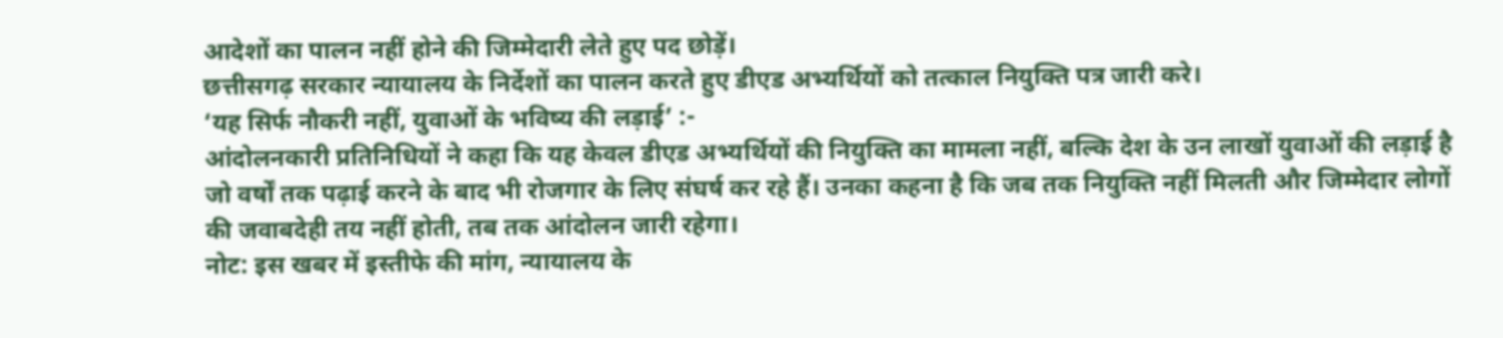आदेशों का पालन नहीं होने की जिम्मेदारी लेते हुए पद छोड़ें।
छत्तीसगढ़ सरकार न्यायालय के निर्देशों का पालन करते हुए डीएड अभ्यर्थियों को तत्काल नियुक्ति पत्र जारी करे।
‘यह सिर्फ नौकरी नहीं, युवाओं के भविष्य की लड़ाई’ :-
आंदोलनकारी प्रतिनिधियों ने कहा कि यह केवल डीएड अभ्यर्थियों की नियुक्ति का मामला नहीं, बल्कि देश के उन लाखों युवाओं की लड़ाई है जो वर्षों तक पढ़ाई करने के बाद भी रोजगार के लिए संघर्ष कर रहे हैं। उनका कहना है कि जब तक नियुक्ति नहीं मिलती और जिम्मेदार लोगों की जवाबदेही तय नहीं होती, तब तक आंदोलन जारी रहेगा।
नोट: इस खबर में इस्तीफे की मांग, न्यायालय के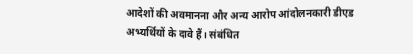आदेशों की अवमानना और अन्य आरोप आंदोलनकारी डीएड अभ्यर्थियों के दावे हैं। संबंधित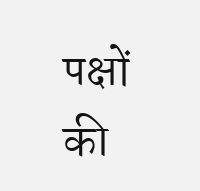पक्षों की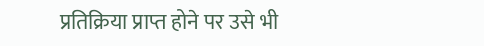प्रतिक्रिया प्राप्त होने पर उसे भी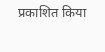प्रकाशित किया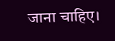जाना चाहिए।